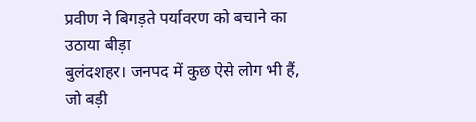प्रवीण ने बिगड़ते पर्यावरण को बचाने का उठाया बीड़ा
बुलंदशहर। जनपद में कुछ ऐसे लोग भी हैं, जो बड़ी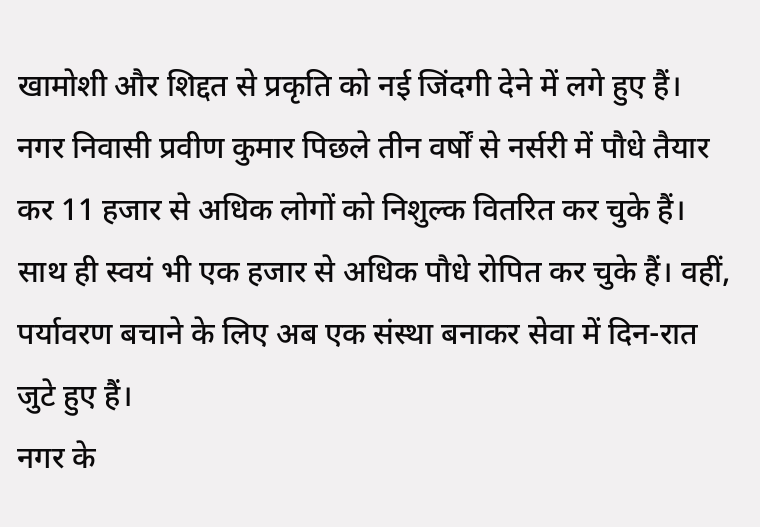खामोशी और शिद्दत से प्रकृति को नई जिंदगी देने में लगे हुए हैं। नगर निवासी प्रवीण कुमार पिछले तीन वर्षों से नर्सरी में पौधे तैयार कर 11 हजार से अधिक लोगों को निशुल्क वितरित कर चुके हैं। साथ ही स्वयं भी एक हजार से अधिक पौधे रोपित कर चुके हैं। वहीं, पर्यावरण बचाने के लिए अब एक संस्था बनाकर सेवा में दिन-रात जुटे हुए हैं।
नगर के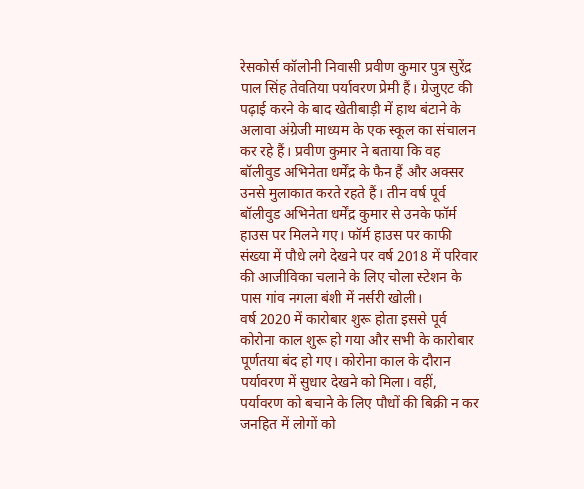रेसकोर्स कॉलोनी निवासी प्रवीण कुमार पुत्र सुरेंद्र पाल सिंह तेवतिया पर्यावरण प्रेमी हैं। ग्रेजुएट की पढ़ाई करने के बाद खेतीबाड़ी में हाथ बंटाने के अलावा अंग्रेजी माध्यम के एक स्कूल का संचालन कर रहे हैं। प्रवीण कुमार ने बताया कि वह बॉलीवुड अभिनेता धर्मेंद्र के फैन हैं और अक्सर उनसे मुलाकात करते रहते हैं। तीन वर्ष पूर्व बॉलीवुड अभिनेता धर्मेंद्र कुमार से उनके फॉर्म हाउस पर मिलने गए। फॉर्म हाउस पर काफी संख्या में पौधे लगे देखने पर वर्ष 2018 में परिवार की आजीविका चलाने के लिए चोला स्टेशन के पास गांव नगला बंशी में नर्सरी खोली।
वर्ष 2020 में कारोबार शुरू होता इससे पूर्व कोरोना काल शुरू हो गया और सभी के कारोबार पूर्णतया बंद हो गए। कोरोना काल के दौरान पर्यावरण में सुधार देखने को मिला। वहीं, पर्यावरण को बचाने के लिए पौधों की बिक्री न कर जनहित में लोगों को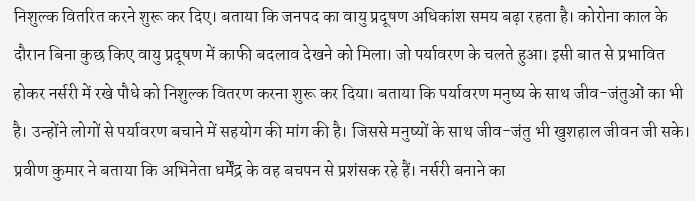निशुल्क वितरित करने शुरू कर दिए। बताया कि जनपद का वायु प्रदूषण अधिकांश समय बढ़ा रहता है। कोरोना काल के दौरान बिना कुछ किए वायु प्रदूषण में काफी बदलाव देखने को मिला। जो पर्यावरण के चलते हुआ। इसी बात से प्रभावित होकर नर्सरी में रखे पौधे को निशुल्क वितरण करना शुरू कर दिया। बताया कि पर्यावरण मनुष्य के साथ जीव-जंतुओं का भी है। उन्होंने लोगों से पर्यावरण बचाने में सहयोग की मांग की है। जिससे मनुष्यों के साथ जीव-जंतु भी खुशहाल जीवन जी सके।
प्रवीण कुमार ने बताया कि अभिनेता धर्मेंद्र के वह बचपन से प्रशंसक रहे हैं। नर्सरी बनाने का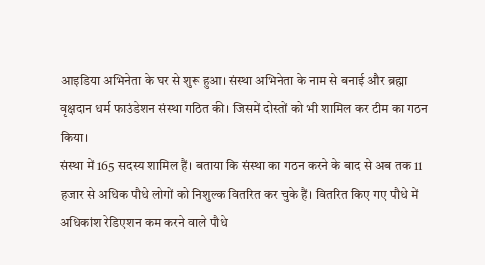आइडिया अभिनेता के घर से शुरू हुआ। संस्था अभिनेता के नाम से बनाई और ब्रह्मा वृक्षदान धर्म फाउंडेशन संस्था गठित की। जिसमें दोस्तों को भी शामिल कर टीम का गठन किया।
संस्था में 165 सदस्य शामिल हैं। बताया कि संस्था का गठन करने के बाद से अब तक 11 हजार से अधिक पौधे लोगों को निशुल्क वितरित कर चुके हैं। वितरित किए गए पौधे में अधिकांश रेडिएशन कम करने वाले पौधे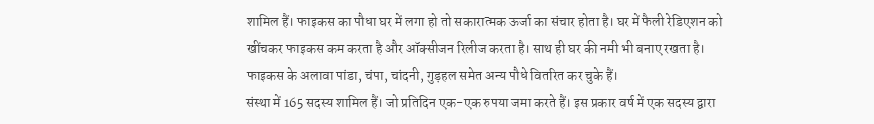शामिल हैं। फाइकस का पौधा घर में लगा हो तो सकारात्मक ऊर्जा का संचार होता है। घर में फैली रेडिएशन को खींचकर फाइकस कम करता है और ऑक्सीजन रिलीज करता है। साथ ही घर की नमी भी बनाए रखता है। फाइकस के अलावा पांडा, चंपा, चांदनी, गुड़हल समेत अन्य पौधे वितरित कर चुके हैं।
संस्था में 165 सदस्य शामिल हैं। जो प्रतिदिन एक-एक रुपया जमा करते हैं। इस प्रकार वर्ष में एक सदस्य द्वारा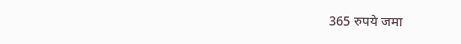365 रुपये जमा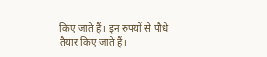किए जाते हैं। इन रुपयों से पौधे तैयार किए जाते हैं।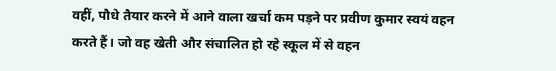वहीं, पौधे तैयार करने में आने वाला खर्चा कम पड़ने पर प्रवीण कुमार स्वयं वहन करते हैं। जो वह खेती और संचालित हो रहे स्कूल में से वहन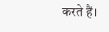करते हैं।